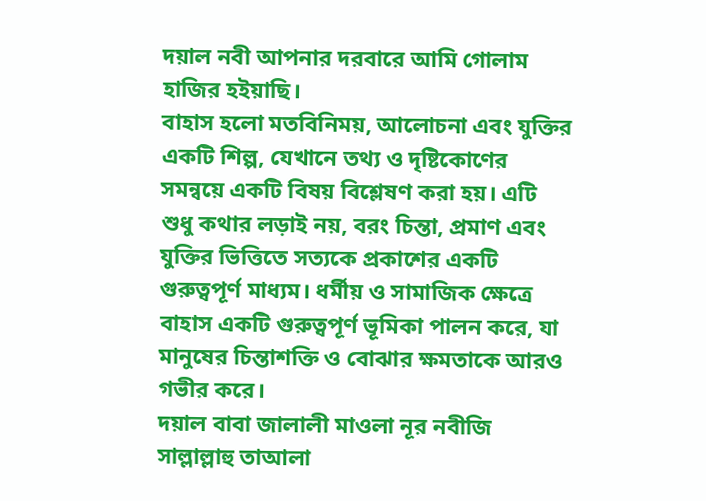দয়াল নবী আপনার দরবারে আমি গোলাম হাজির হইয়াছি।
বাহাস হলো মতবিনিময়, আলোচনা এবং যুক্তির একটি শিল্প, যেখানে তথ্য ও দৃষ্টিকোণের সমন্বয়ে একটি বিষয় বিশ্লেষণ করা হয়। এটি শুধু কথার লড়াই নয়, বরং চিন্তা, প্রমাণ এবং যুক্তির ভিত্তিতে সত্যকে প্রকাশের একটি গুরুত্বপূর্ণ মাধ্যম। ধর্মীয় ও সামাজিক ক্ষেত্রে বাহাস একটি গুরুত্বপূর্ণ ভূমিকা পালন করে, যা মানুষের চিন্তাশক্তি ও বোঝার ক্ষমতাকে আরও গভীর করে।
দয়াল বাবা জালালী মাওলা নূর নবীজি সাল্লাল্লাহু তাআলা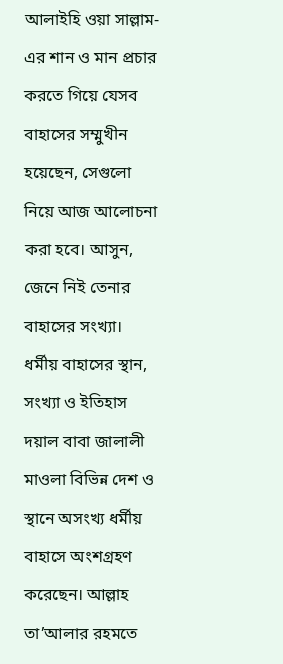আলাইহি ওয়া সাল্লাম-এর শান ও মান প্রচার করতে গিয়ে যেসব বাহাসের সম্মুখীন হয়েছেন, সেগুলো নিয়ে আজ আলোচনা করা হবে। আসুন, জেনে নিই তেনার বাহাসের সংখ্যা।
ধর্মীয় বাহাসের স্থান, সংখ্যা ও ইতিহাস
দয়াল বাবা জালালী মাওলা বিভিন্ন দেশ ও স্থানে অসংখ্য ধর্মীয় বাহাসে অংশগ্রহণ করেছেন। আল্লাহ তা’আলার রহমতে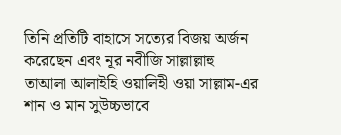তিনি প্রতিটি বাহাসে সত্যের বিজয় অর্জন করেছেন এবং নূর নবীজি সাল্লাল্লাহু তাআলা আলাইহি ওয়ালিহী ওয়া সাল্লাম-এর শান ও মান সুউচ্চভাবে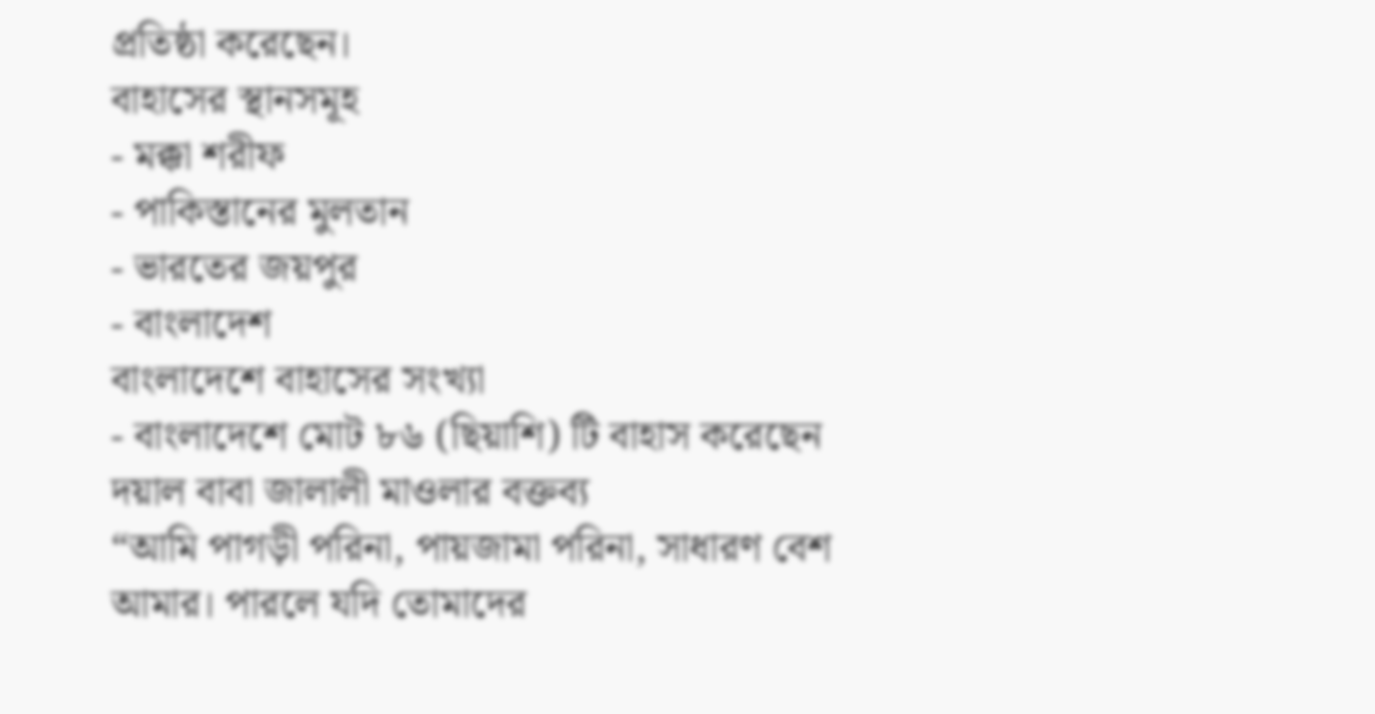প্রতিষ্ঠা করেছেন।
বাহাসের স্থানসমূহ
- মক্কা শরীফ
- পাকিস্তানের মুলতান
- ভারতের জয়পুর
- বাংলাদেশ
বাংলাদেশে বাহাসের সংখ্যা
- বাংলাদেশে মোট ৮৬ (ছিয়াশি) টি বাহাস করেছেন
দয়াল বাবা জালালী মাওলার বক্তব্য
“আমি পাগড়ী পরিনা, পায়জামা পরিনা, সাধারণ বেশ আমার। পারলে যদি তোমাদের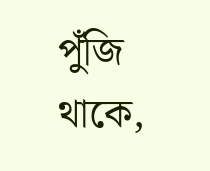পুঁজি থাকে,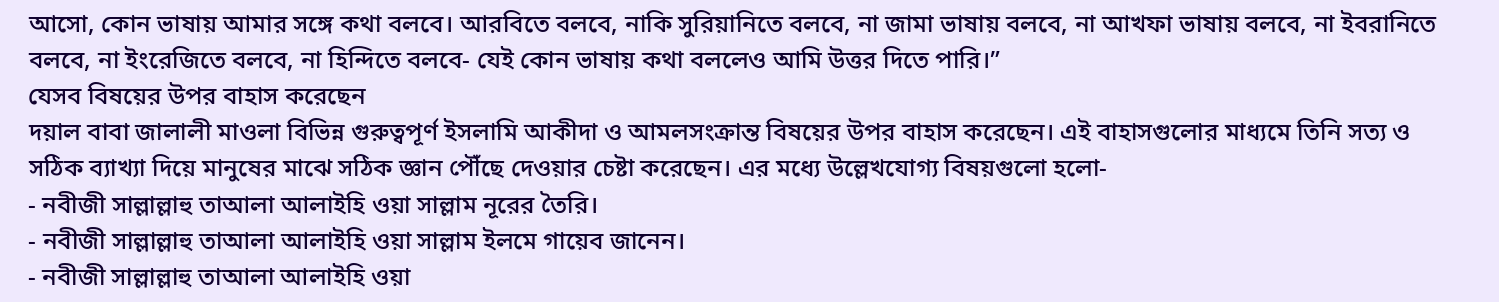আসো, কোন ভাষায় আমার সঙ্গে কথা বলবে। আরবিতে বলবে, নাকি সুরিয়ানিতে বলবে, না জামা ভাষায় বলবে, না আখফা ভাষায় বলবে, না ইবরানিতে বলবে, না ইংরেজিতে বলবে, না হিন্দিতে বলবে- যেই কোন ভাষায় কথা বললেও আমি উত্তর দিতে পারি।”
যেসব বিষয়ের উপর বাহাস করেছেন
দয়াল বাবা জালালী মাওলা বিভিন্ন গুরুত্বপূর্ণ ইসলামি আকীদা ও আমলসংক্রান্ত বিষয়ের উপর বাহাস করেছেন। এই বাহাসগুলোর মাধ্যমে তিনি সত্য ও সঠিক ব্যাখ্যা দিয়ে মানুষের মাঝে সঠিক জ্ঞান পৌঁছে দেওয়ার চেষ্টা করেছেন। এর মধ্যে উল্লেখযোগ্য বিষয়গুলো হলো-
- নবীজী সাল্লাল্লাহু তাআলা আলাইহি ওয়া সাল্লাম নূরের তৈরি।
- নবীজী সাল্লাল্লাহু তাআলা আলাইহি ওয়া সাল্লাম ইলমে গায়েব জানেন।
- নবীজী সাল্লাল্লাহু তাআলা আলাইহি ওয়া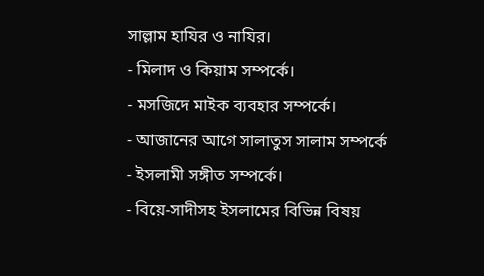সাল্লাম হাযির ও নাযির।
- মিলাদ ও কিয়াম সম্পর্কে।
- মসজিদে মাইক ব্যবহার সম্পর্কে।
- আজানের আগে সালাতুস সালাম সম্পর্কে
- ইসলামী সঙ্গীত সম্পর্কে।
- বিয়ে-সাদীসহ ইসলামের বিভিন্ন বিষয়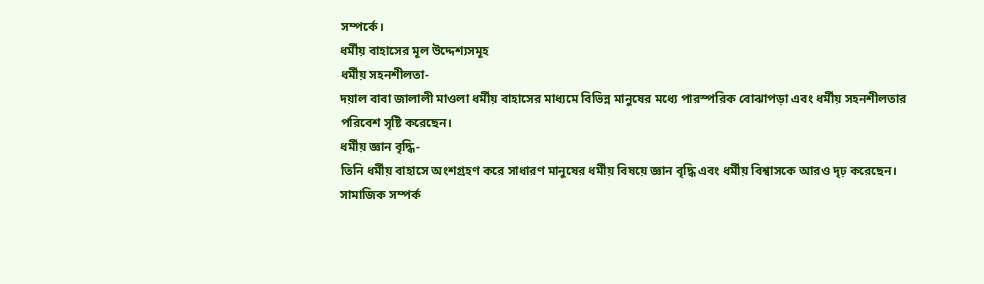সম্পর্কে।
ধর্মীয় বাহাসের মূল উদ্দেশ্যসমূহ
ধর্মীয় সহনশীলতা-
দয়াল বাবা জালালী মাওলা ধর্মীয় বাহাসের মাধ্যমে বিভিন্ন মানুষের মধ্যে পারস্পরিক বোঝাপড়া এবং ধর্মীয় সহনশীলতার পরিবেশ সৃষ্টি করেছেন।
ধর্মীয় জ্ঞান বৃদ্ধি-
তিনি ধর্মীয় বাহাসে অংশগ্রহণ করে সাধারণ মানুষের ধর্মীয় বিষয়ে জ্ঞান বৃদ্ধি এবং ধর্মীয় বিশ্বাসকে আরও দৃঢ় করেছেন।
সামাজিক সম্পর্ক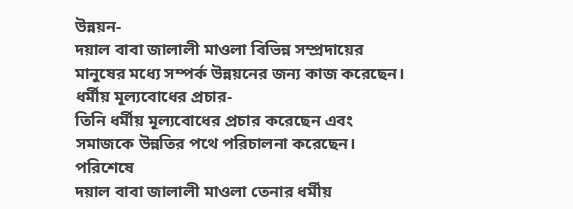উন্নয়ন-
দয়াল বাবা জালালী মাওলা বিভিন্ন সম্প্রদায়ের মানুষের মধ্যে সম্পর্ক উন্নয়নের জন্য কাজ করেছেন।
ধর্মীয় মূল্যবোধের প্রচার-
তিনি ধর্মীয় মূল্যবোধের প্রচার করেছেন এবং সমাজকে উন্নতির পথে পরিচালনা করেছেন।
পরিশেষে
দয়াল বাবা জালালী মাওলা তেনার ধর্মীয়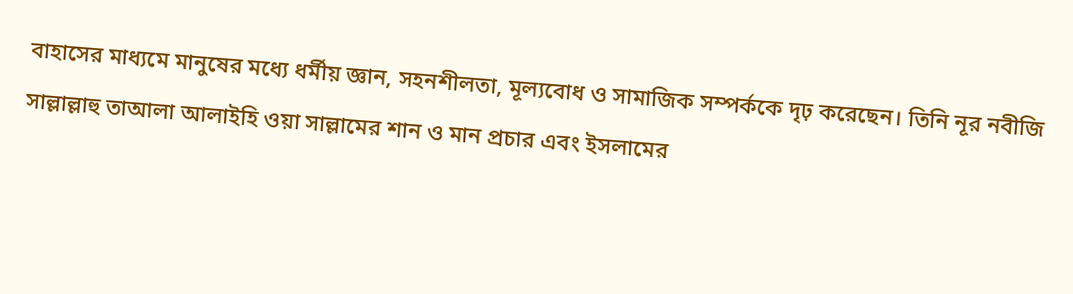বাহাসের মাধ্যমে মানুষের মধ্যে ধর্মীয় জ্ঞান, সহনশীলতা, মূল্যবোধ ও সামাজিক সম্পর্ককে দৃঢ় করেছেন। তিনি নূর নবীজি সাল্লাল্লাহু তাআলা আলাইহি ওয়া সাল্লামের শান ও মান প্রচার এবং ইসলামের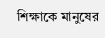শিক্ষাকে মানুষের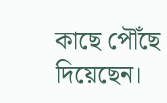কাছে পৌঁছে দিয়েছেন।